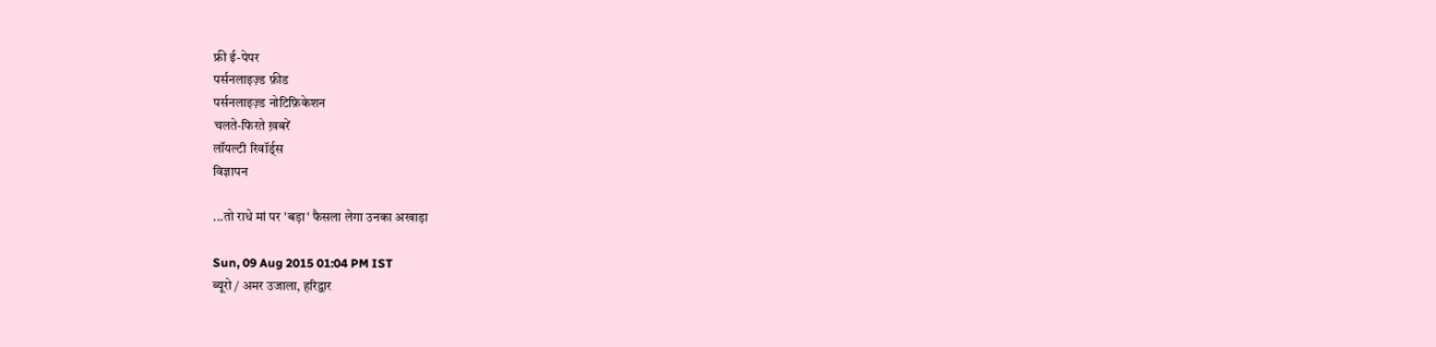फ्री ई-पेपर
पर्सनलाइज़्ड फ़ीड
पर्सनलाइज़्ड नोटिफ़िकेशन
चलते-फिरते ख़बरें
लॉयल्टी रिवॉर्ड्स
विज्ञापन

...तो राधे मां पर 'बड़ा' फैसला लेगा उनका अखाड़ा

Sun, 09 Aug 2015 01:04 PM IST
ब्यूरो / अमर उजाला, हरिद्वार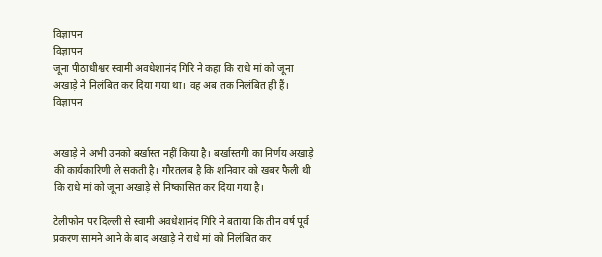विज्ञापन
विज्ञापन
जूना पीठाधीश्वर स्वामी अवधेशानंद गिरि ने कहा कि राधे मां को जूना अखाड़े ने निलंबित कर दिया गया था। वह अब तक निलंबित ही हैं।
विज्ञापन


अखाड़े ने अभी उनको बर्खास्त नहीं किया है। बर्खास्तगी का निर्णय अखाड़े की कार्यकारिणी ले सकती है। गौरतलब है कि शनिवार को खबर फैली थी कि राधे मां को जूना अखाड़े से निष्कासित कर दिया गया है।

टेलीफोन पर दिल्ली से स्वामी अवधेशानंद गिरि ने बताया कि तीन वर्ष पूर्व प्रकरण सामने आने के बाद अखाड़े ने राधे मां को निलंबित कर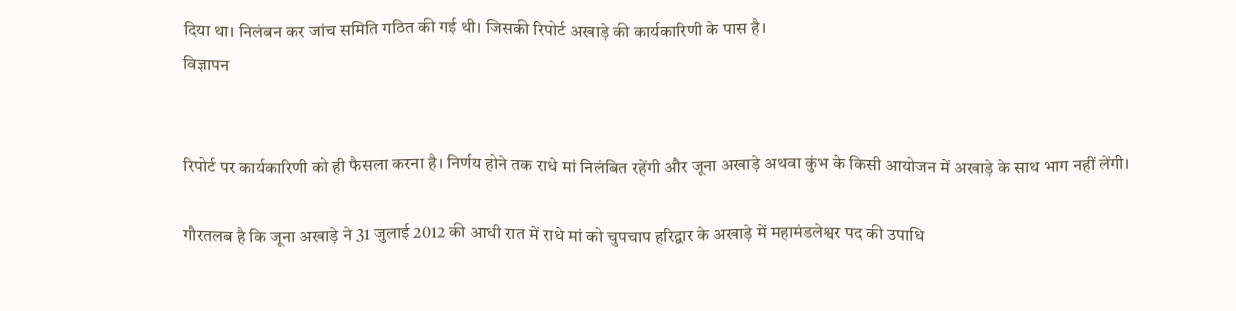दिया था। निलंबन कर जांच समिति गठित की गई थी। जिसकी रिपोर्ट अखाड़े की कार्यकारिणी के पास है।
विज्ञापन


रिपोर्ट पर कार्यकारिणी को ही फैसला करना है। निर्णय होने तक राधे मां निलंबित रहेंगी और जूना अखाड़े अथवा कुंभ के किसी आयोजन में अखाड़े के साथ भाग नहीं लेंगी।

गौरतलब है कि जूना अखाड़े ने 31 जुलाई 2012 की आधी रात में राधे मां को चुपचाप हरिद्वार के अखाड़े में महामंडलेश्वर पद की उपाधि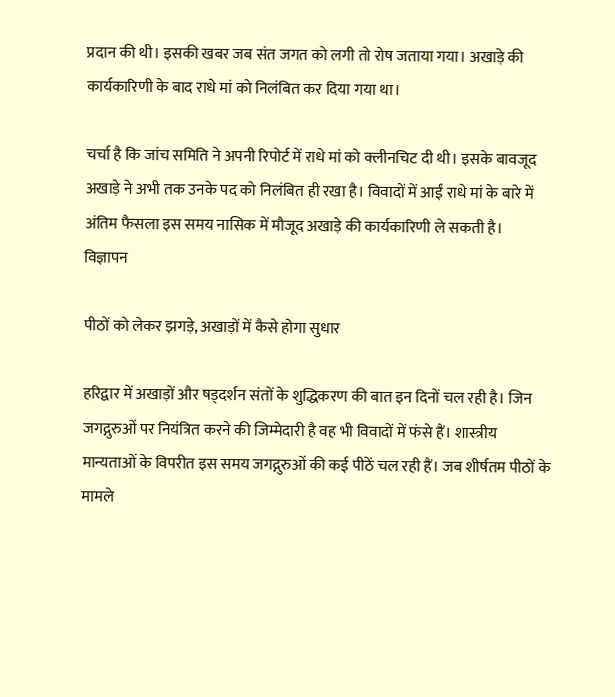प्रदान की थी। इसकी खबर जब संत जगत को लगी तो रोष जताया गया। अखाड़े की कार्यकारिणी के बाद राधे मां को निलंबित कर दिया गया था।

चर्चा है कि जांच समिति ने अपनी रिपोर्ट में राधे मां को क्लीनचिट दी थी। इसके बावजूद अखाड़े ने अभी तक उनके पद को निलंबित ही रखा है। विवादों में आईं राधे मां के बारे में अंतिम फैसला इस समय नासिक में मौजूद अखाड़े की कार्यकारिणी ले सकती है।
विज्ञापन

पीठों को लेकर झगड़े, अखाड़ों में कैसे होगा सुधार

हरिद्वार में अखाड़ों और षड्दर्शन संतों के शुद्धिकरण की बात इन दिनों चल रही है। जिन जगद्गुरुओं पर नियंत्रित करने की जिम्मेदारी है वह भी विवादों में फंसे हैं। शास्त्रीय मान्यताओं के विपरीत इस समय जगद्गुरुओं की कई पीठें चल रही हैं। जब शीर्षतम पीठों के मामले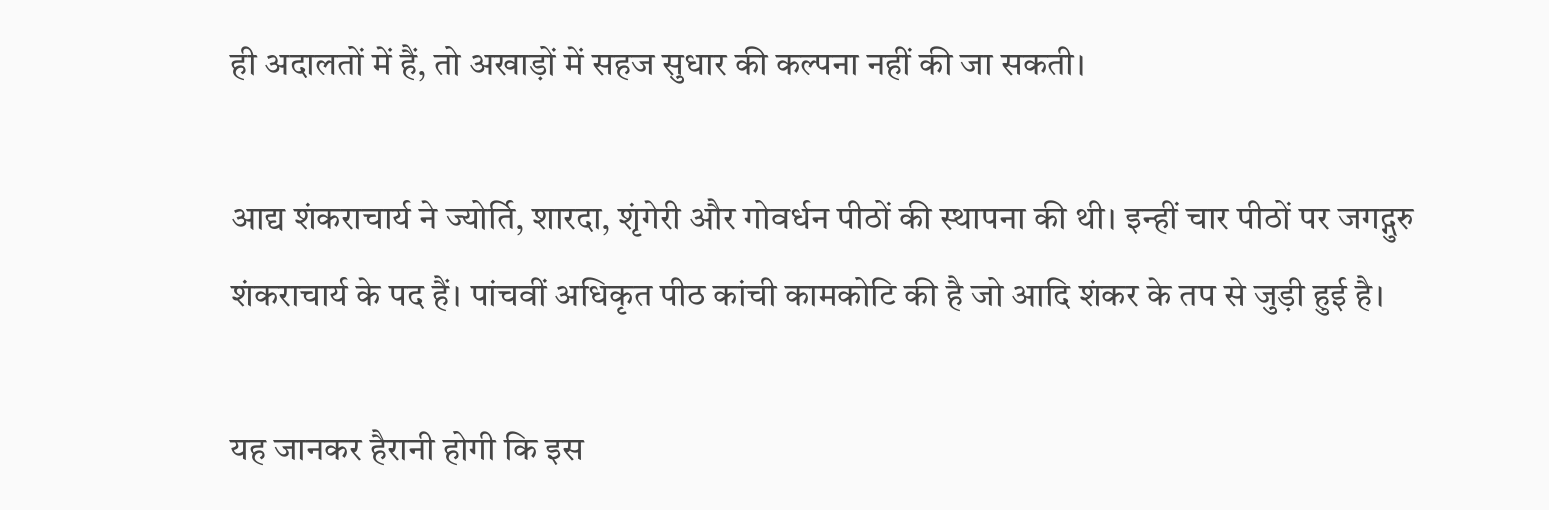ही अदालतों में हैं, तो अखाड़ों में सहज सुधार की कल्पना नहीं की जा सकती।

आद्य शंकराचार्य ने ज्योर्ति, शारदा, शृंगेरी और गोवर्धन पीठों की स्थापना की थी। इन्हीं चार पीठों पर जगद्गुरु शंकराचार्य के पद हैं। पांचवीं अधिकृत पीठ कांची कामकोटि की है जो आदि शंकर के तप से जुड़ी हुई है।

यह जानकर हैरानी होगी कि इस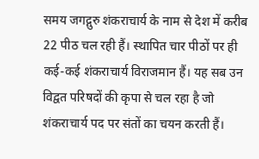समय जगद्गुरु शंकराचार्य के नाम से देश में करीब 22 पीठ चल रही हैं। स्थापित चार पीठों पर ही कई-कई शंकराचार्य विराजमान हैं। यह सब उन विद्वत परिषदों की कृपा से चल रहा है जो शंकराचार्य पद पर संतों का चयन करती हैं।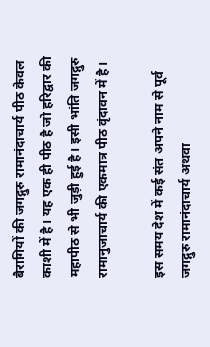बैरागियों की जगद्गुरु रामानंदाचार्य पीठ केवल काशी में है। यह एक ही पीठ है जो हरिद्वार की महापीठ से भी जुड़ी हुई है। इसी भांति जगद्गुरु रामानुजाचार्य की एकमात्र पीठ वृंदावन में है।

इस समय देश में कई संत अपने नाम से पूर्व जगद्गुरु रामानंदाचार्य अथवा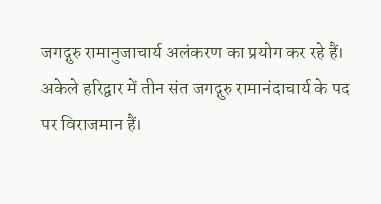जगद्गुरु रामानुजाचार्य अलंकरण का प्रयोग कर रहे हैं। अकेले हरिद्वार में तीन संत जगद्गुरु रामानंदाचार्य के पद पर विराजमान हैं।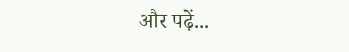और पढ़ें...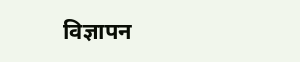विज्ञापन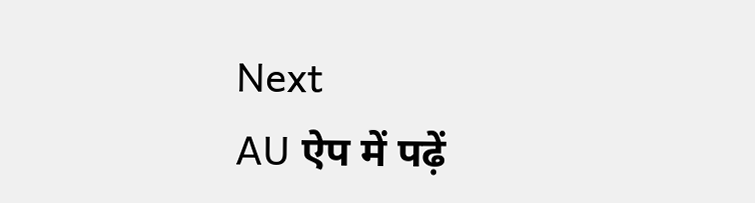Next
AU ऐप में पढ़ें